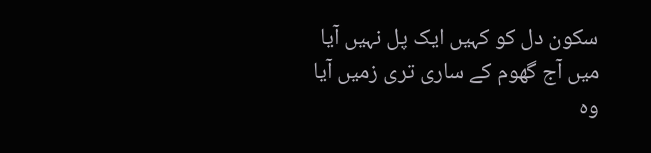سکون دل کو کہیں ایک پل نہیں آیا
میں آج گھوم کے ساری تری زمیں آیا
وہ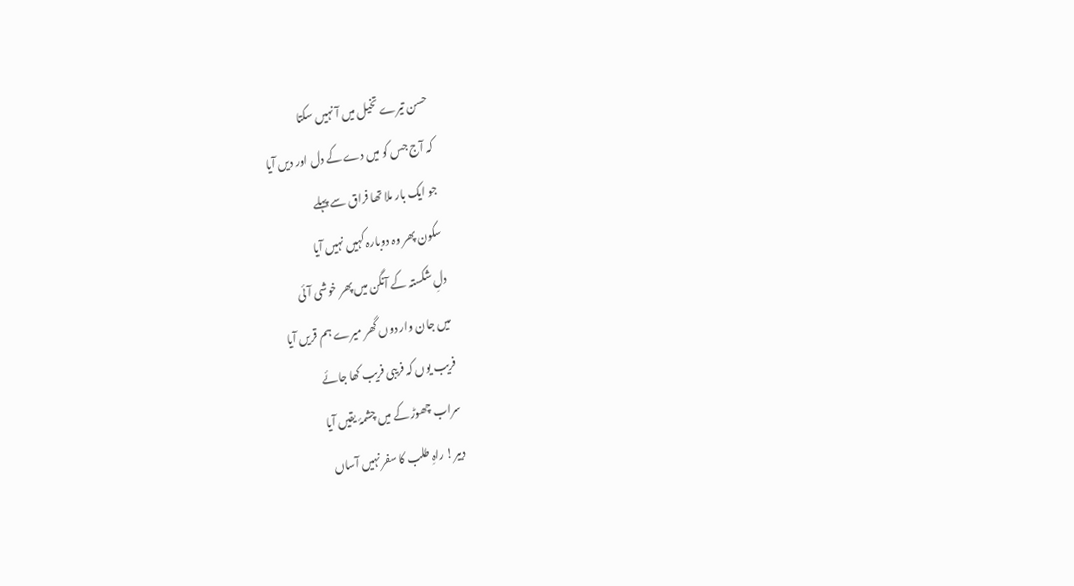حسن تیرے تخیل میں آ نہیں سکتا
کہ آج جس کو میں دے کے دل اور دیں آیا
جو ایک بار ملا تھا فراق سے پہلے
سکون پھر وہ دوبارہ کہیں نہیں آیا
دلِ شکستہ کے آنگن میں پھر خوشی آئی
میں جان وار دوں گھر میرے ہم قریں آیا
فریب یوں کہ فریبی فریب کھا جائے
سراب چھوڑ کے میں چشمۂ یقیں آیا
دبیر! راہِ طلب کا سفر نہیں آساں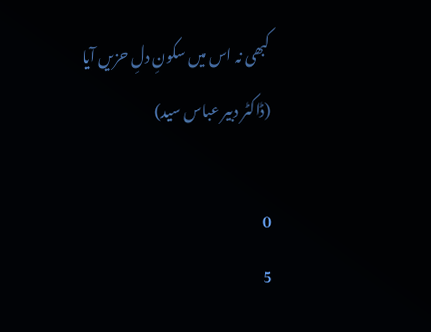کبھی نہ اس میں سکونِ دلِ حزیں آیا
(ڈاکٹر دبیر عباس سید)

0
5